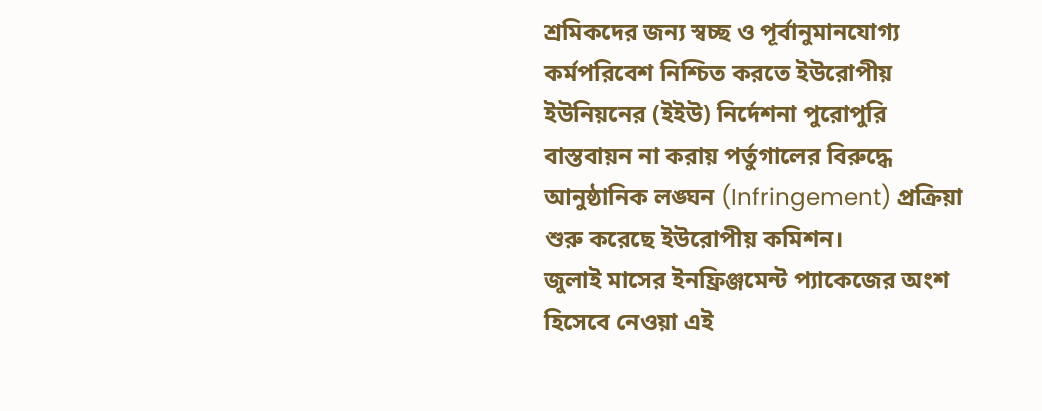শ্রমিকদের জন্য স্বচ্ছ ও পূর্বানুমানযোগ্য কর্মপরিবেশ নিশ্চিত করতে ইউরোপীয় ইউনিয়নের (ইইউ) নির্দেশনা পুরোপুরি বাস্তবায়ন না করায় পর্তুগালের বিরুদ্ধে আনুষ্ঠানিক লঙ্ঘন (Infringement) প্রক্রিয়া শুরু করেছে ইউরোপীয় কমিশন।
জুলাই মাসের ইনফ্রিঞ্জমেন্ট প্যাকেজের অংশ হিসেবে নেওয়া এই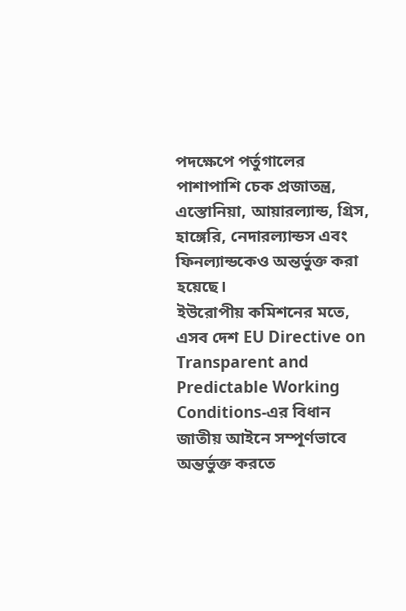পদক্ষেপে পর্তুগালের পাশাপাশি চেক প্রজাতন্ত্র, এস্তোনিয়া, আয়ারল্যান্ড, গ্রিস, হাঙ্গেরি, নেদারল্যান্ডস এবং ফিনল্যান্ডকেও অন্তর্ভুক্ত করা হয়েছে।
ইউরোপীয় কমিশনের মতে, এসব দেশ EU Directive on Transparent and Predictable Working Conditions-এর বিধান জাতীয় আইনে সম্পূর্ণভাবে অন্তর্ভুক্ত করতে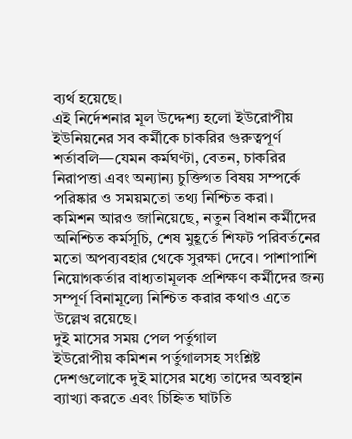ব্যর্থ হয়েছে।
এই নির্দেশনার মূল উদ্দেশ্য হলো ইউরোপীয় ইউনিয়নের সব কর্মীকে চাকরির গুরুত্বপূর্ণ শর্তাবলি—যেমন কর্মঘণ্টা, বেতন, চাকরির নিরাপত্তা এবং অন্যান্য চুক্তিগত বিষয় সম্পর্কে পরিষ্কার ও সময়মতো তথ্য নিশ্চিত করা।
কমিশন আরও জানিয়েছে, নতুন বিধান কর্মীদের অনিশ্চিত কর্মসূচি, শেষ মুহূর্তে শিফট পরিবর্তনের মতো অপব্যবহার থেকে সুরক্ষা দেবে। পাশাপাশি নিয়োগকর্তার বাধ্যতামূলক প্রশিক্ষণ কর্মীদের জন্য সম্পূর্ণ বিনামূল্যে নিশ্চিত করার কথাও এতে উল্লেখ রয়েছে।
দুই মাসের সময় পেল পর্তুগাল
ইউরোপীয় কমিশন পর্তুগালসহ সংশ্লিষ্ট দেশগুলোকে দুই মাসের মধ্যে তাদের অবস্থান ব্যাখ্যা করতে এবং চিহ্নিত ঘাটতি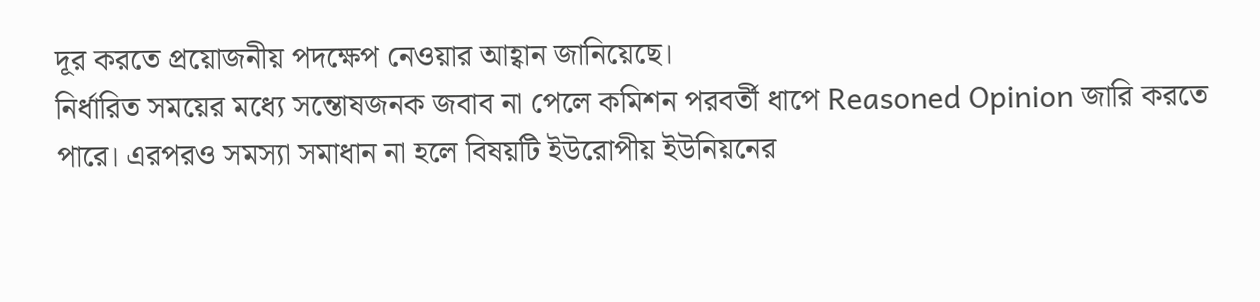দূর করতে প্রয়োজনীয় পদক্ষেপ নেওয়ার আহ্বান জানিয়েছে।
নির্ধারিত সময়ের মধ্যে সন্তোষজনক জবাব না পেলে কমিশন পরবর্তী ধাপে Reasoned Opinion জারি করতে পারে। এরপরও সমস্যা সমাধান না হলে বিষয়টি ইউরোপীয় ইউনিয়নের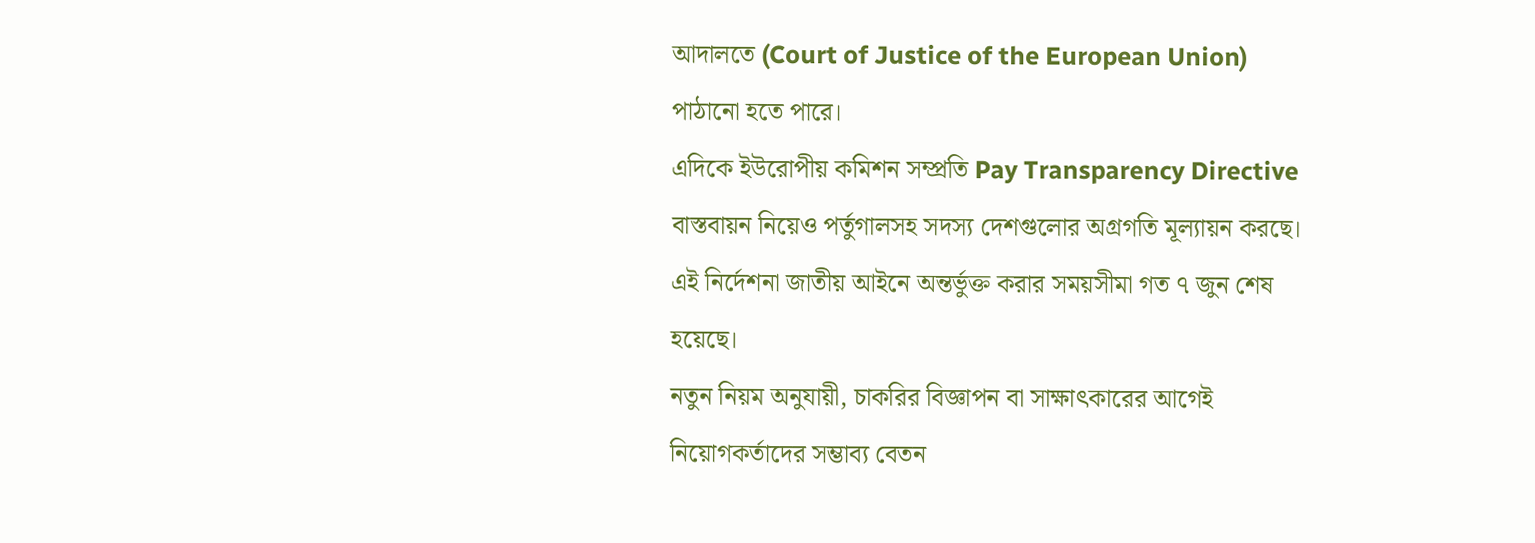আদালতে (Court of Justice of the European Union) পাঠানো হতে পারে।
এদিকে ইউরোপীয় কমিশন সম্প্রতি Pay Transparency Directive বাস্তবায়ন নিয়েও পর্তুগালসহ সদস্য দেশগুলোর অগ্রগতি মূল্যায়ন করছে। এই নির্দেশনা জাতীয় আইনে অন্তর্ভুক্ত করার সময়সীমা গত ৭ জুন শেষ হয়েছে।
নতুন নিয়ম অনুযায়ী, চাকরির বিজ্ঞাপন বা সাক্ষাৎকারের আগেই নিয়োগকর্তাদের সম্ভাব্য বেতন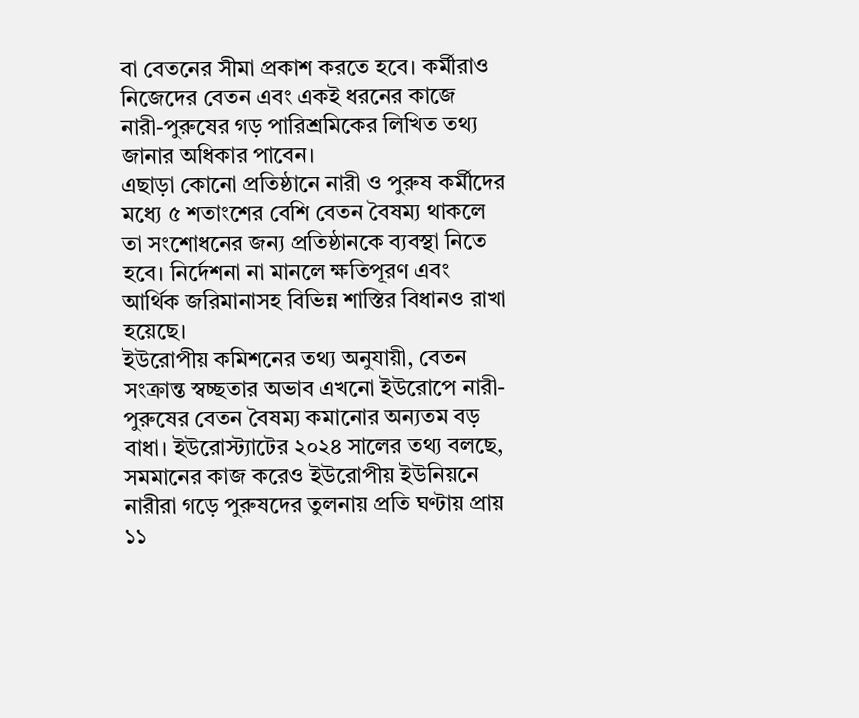বা বেতনের সীমা প্রকাশ করতে হবে। কর্মীরাও নিজেদের বেতন এবং একই ধরনের কাজে নারী-পুরুষের গড় পারিশ্রমিকের লিখিত তথ্য জানার অধিকার পাবেন।
এছাড়া কোনো প্রতিষ্ঠানে নারী ও পুরুষ কর্মীদের মধ্যে ৫ শতাংশের বেশি বেতন বৈষম্য থাকলে তা সংশোধনের জন্য প্রতিষ্ঠানকে ব্যবস্থা নিতে হবে। নির্দেশনা না মানলে ক্ষতিপূরণ এবং আর্থিক জরিমানাসহ বিভিন্ন শাস্তির বিধানও রাখা হয়েছে।
ইউরোপীয় কমিশনের তথ্য অনুযায়ী, বেতন সংক্রান্ত স্বচ্ছতার অভাব এখনো ইউরোপে নারী-পুরুষের বেতন বৈষম্য কমানোর অন্যতম বড় বাধা। ইউরোস্ট্যাটের ২০২৪ সালের তথ্য বলছে, সমমানের কাজ করেও ইউরোপীয় ইউনিয়নে নারীরা গড়ে পুরুষদের তুলনায় প্রতি ঘণ্টায় প্রায় ১১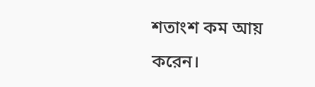শতাংশ কম আয় করেন।